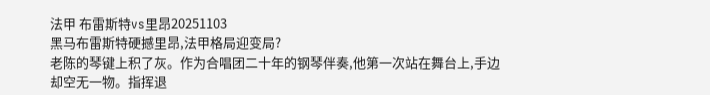法甲 布雷斯特vs里昂20251103
黑马布雷斯特硬撼里昂,法甲格局迎变局?
老陈的琴键上积了灰。作为合唱团二十年的钢琴伴奏,他第一次站在舞台上,手边却空无一物。指挥退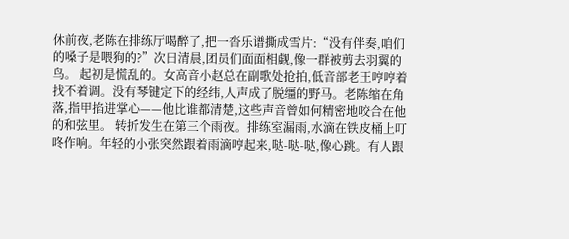休前夜,老陈在排练厅喝醉了,把一沓乐谱撕成雪片:“没有伴奏,咱们的嗓子是喂狗的?”次日清晨,团员们面面相觑,像一群被剪去羽翼的鸟。 起初是慌乱的。女高音小赵总在副歌处抢拍,低音部老王哼哼着找不着调。没有琴键定下的经纬,人声成了脱缰的野马。老陈缩在角落,指甲掐进掌心——他比谁都清楚,这些声音曾如何精密地咬合在他的和弦里。 转折发生在第三个雨夜。排练室漏雨,水滴在铁皮桶上叮咚作响。年轻的小张突然跟着雨滴哼起来,哒-哒-哒,像心跳。有人跟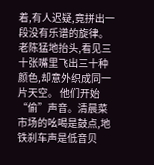着,有人迟疑,竟拼出一段没有乐谱的旋律。老陈猛地抬头,看见三十张嘴里飞出三十种颜色,却意外织成同一片天空。 他们开始“偷”声音。清晨菜市场的吆喝是鼓点,地铁刹车声是低音贝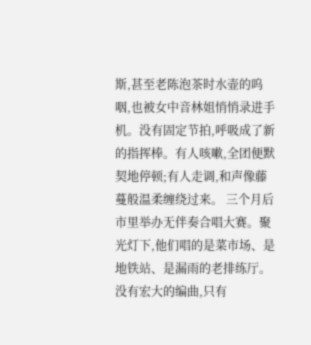斯,甚至老陈泡茶时水壶的呜咽,也被女中音林姐悄悄录进手机。没有固定节拍,呼吸成了新的指挥棒。有人咳嗽,全团便默契地停顿;有人走调,和声像藤蔓般温柔缠绕过来。 三个月后市里举办无伴奏合唱大赛。聚光灯下,他们唱的是菜市场、是地铁站、是漏雨的老排练厅。没有宏大的编曲,只有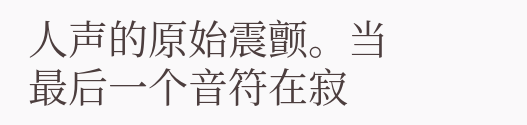人声的原始震颤。当最后一个音符在寂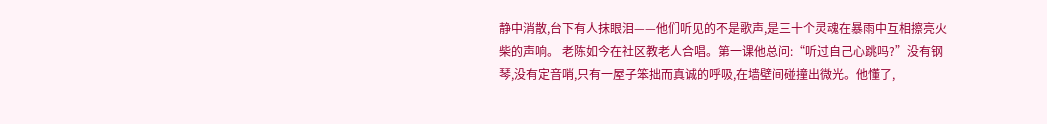静中消散,台下有人抹眼泪——他们听见的不是歌声,是三十个灵魂在暴雨中互相擦亮火柴的声响。 老陈如今在社区教老人合唱。第一课他总问:“听过自己心跳吗?”没有钢琴,没有定音哨,只有一屋子笨拙而真诚的呼吸,在墙壁间碰撞出微光。他懂了,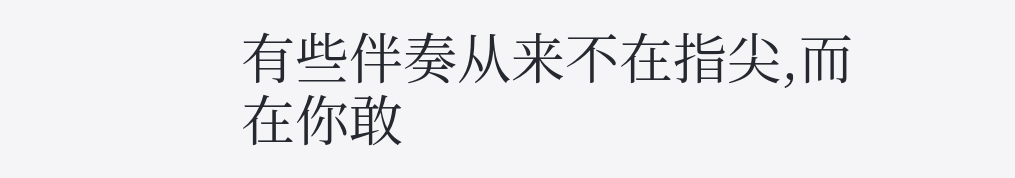有些伴奏从来不在指尖,而在你敢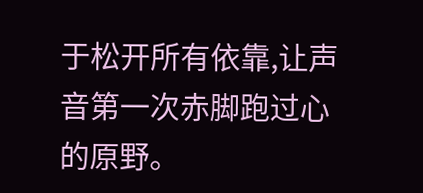于松开所有依靠,让声音第一次赤脚跑过心的原野。